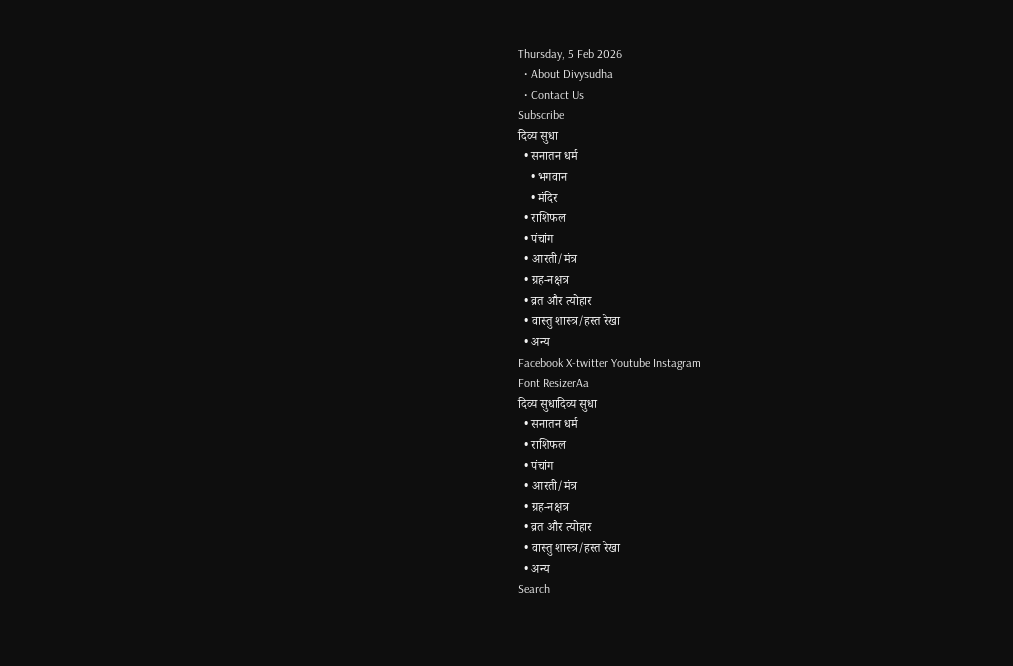Thursday, 5 Feb 2026
  • About Divysudha
  • Contact Us
Subscribe
दिव्य सुधा
  • सनातन धर्म
    • भगवान
    • मंदिर
  • राशिफल
  • पंचांग
  • आरती/मंत्र
  • ग्रह-नक्षत्र
  • व्रत और त्योहार
  • वास्तु शास्त्र/हस्त रेखा
  • अन्य
Facebook X-twitter Youtube Instagram
Font ResizerAa
दिव्य सुधादिव्य सुधा
  • सनातन धर्म
  • राशिफल
  • पंचांग
  • आरती/मंत्र
  • ग्रह-नक्षत्र
  • व्रत और त्योहार
  • वास्तु शास्त्र/हस्त रेखा
  • अन्य
Search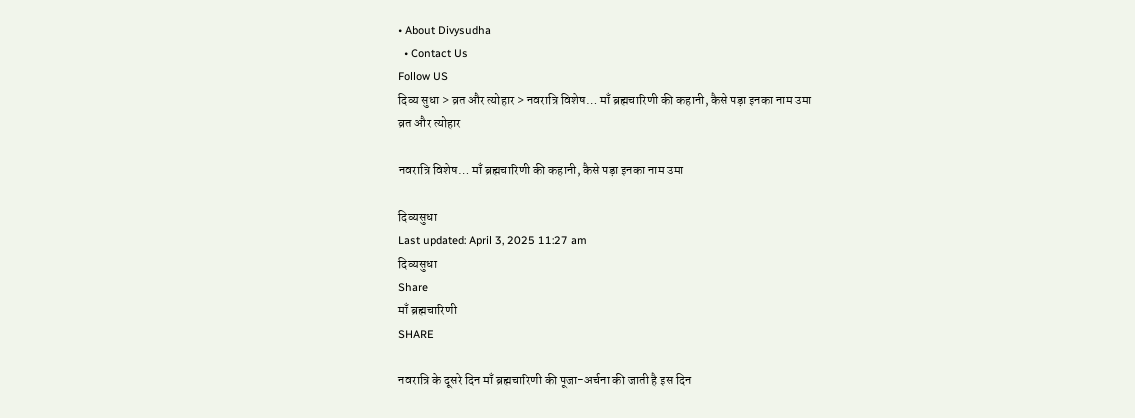• About Divysudha
  • Contact Us
Follow US
दिव्य सुधा > व्रत और त्योहार > नवरात्रि विशेष… माँ ब्रह्मचारिणी की कहानी, कैसे पड़ा इनका नाम उमा
व्रत और त्योहार

नवरात्रि विशेष… माँ ब्रह्मचारिणी की कहानी, कैसे पड़ा इनका नाम उमा

दिव्यसुधा
Last updated: April 3, 2025 11:27 am
दिव्यसुधा
Share
माँ ब्रह्मचारिणी
SHARE

नवरात्रि के दूसरे दिन माँ ब्रह्मचारिणी की पूजा-अर्चना की जाती है इस दिन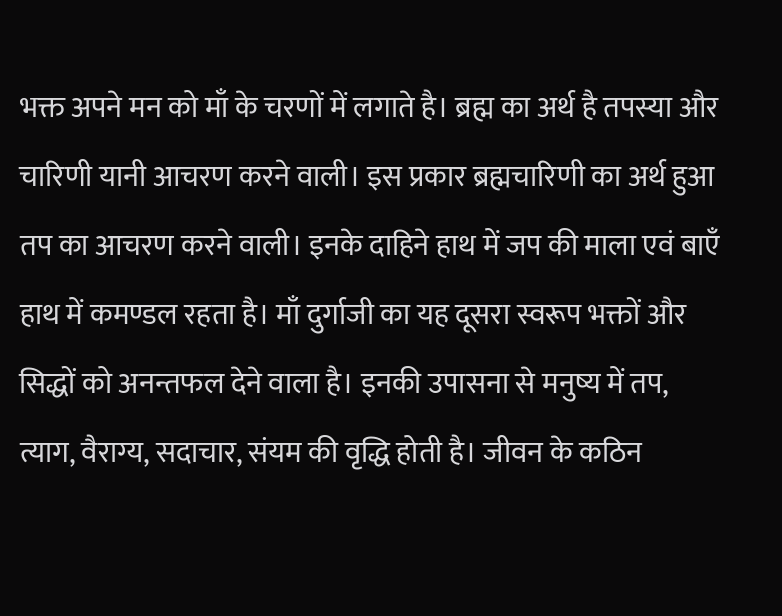भक्त अपने मन को माँ के चरणों में लगाते है। ब्रह्म का अर्थ है तपस्या और चारिणी यानी आचरण करने वाली। इस प्रकार ब्रह्मचारिणी का अर्थ हुआ तप का आचरण करने वाली। इनके दाहिने हाथ में जप की माला एवं बाएँ हाथ में कमण्डल रहता है। माँ दुर्गाजी का यह दूसरा स्वरूप भक्तों और सिद्धों को अनन्तफल देने वाला है। इनकी उपासना से मनुष्य में तप, त्याग, वैराग्य, सदाचार, संयम की वृद्धि होती है। जीवन के कठिन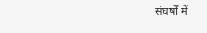संघर्षों में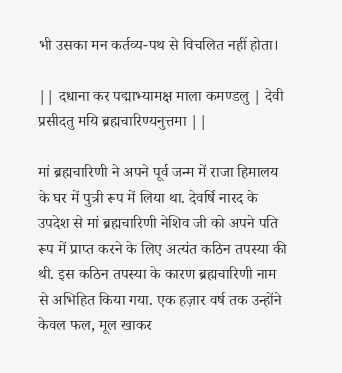भी उसका मन कर्तव्य-पथ से विचलित नहीं होता।

|| दधाना कर पद्माभ्यामक्ष माला कमण्डलु | देवी प्रसीदतु मयि ब्रह्मचारिण्यनुत्तमा ||

मां ब्रह्मचारिणी ने अपने पूर्व जन्म में राजा हिमालय के घर में पुत्री रूप में लिया था. देवर्षि नारद के उपदेश से मां ब्रह्मचारिणी नेशिव जी को अपने पति रूप में प्राप्त करने के लिए अत्यंत कठिन तपस्या की थी. इस कठिन तपस्या के कारण ब्रह्मचारिणी नाम से अभिहित किया गया. एक हज़ार वर्ष तक उन्होंने केवल फल, मूल खाकर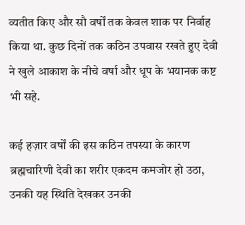व्यतीत किए और सौ वर्षों तक केवल शाक पर निर्वाह किया था. कुछ दिनों तक कठिन उपवास रखते हुए देवी ने खुले आकाश के नीचे वर्षा और धूप के भयानक कष्ट भी सहे.

कई हज़ार वर्षों की इस कठिन तपस्या के कारण ब्रह्मचारिणी देवी का शरीर एकदम कमजोर हो उठा, उनकी यह स्थिति देखकर उनकी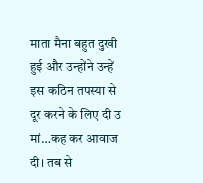माता मैना बहुत दुखी हुई और उन्होंने उन्हें इस कठिन तपस्या से दूर करने के लिए दी उ मां…कह कर आवाज दी। तब से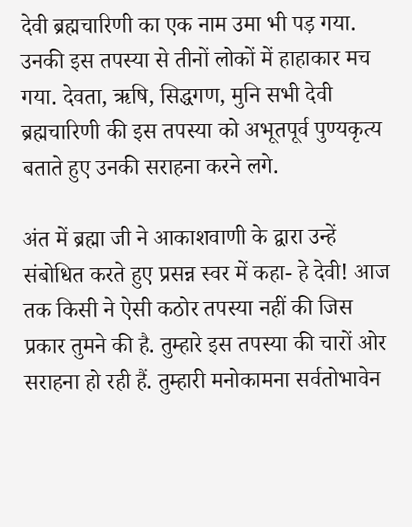देवी ब्रह्मचारिणी का एक नाम उमा भी पड़ गया. उनकी इस तपस्या से तीनों लोकों में हाहाकार मच गया. देवता, ऋषि, सिद्धगण, मुनि सभी देवी ब्रह्मचारिणी की इस तपस्या को अभूतपूर्व पुण्यकृत्य बताते हुए उनकी सराहना करने लगे.

अंत में ब्रह्मा जी ने आकाशवाणी के द्वारा उन्हें संबोधित करते हुए प्रसन्न स्वर में कहा- हे देवी! आज तक किसी ने ऐसी कठोर तपस्या नहीं की जिस प्रकार तुमने की है. तुम्हारे इस तपस्या की चारों ओर सराहना हो रही हैं. तुम्हारी मनोकामना सर्वतोभावेन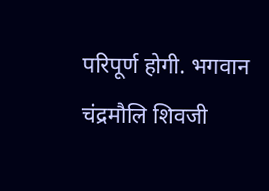परिपूर्ण होगी. भगवान चंद्रमौलि शिवजी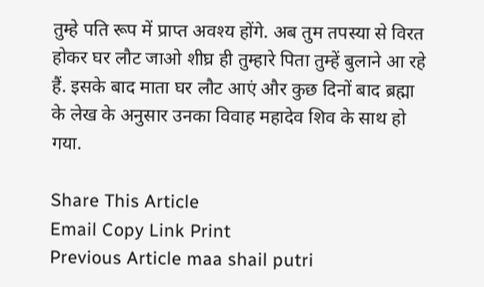तुम्हे पति रूप में प्राप्त अवश्य होंगे. अब तुम तपस्या से विरत होकर घर लौट जाओ शीघ्र ही तुम्हारे पिता तुम्हें बुलाने आ रहे हैं. इसके बाद माता घर लौट आएं और कुछ दिनों बाद ब्रह्मा के लेख के अनुसार उनका विवाह महादेव शिव के साथ हो गया.

Share This Article
Email Copy Link Print
Previous Article maa shail putri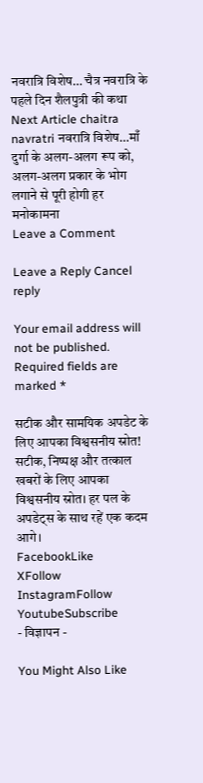नवरात्रि विशेष… चैत्र नवरात्रि के पहले दिन शैलपुत्री की कथा
Next Article chaitra navratri नवरात्रि विशेष…माँ दुर्गा के अलग-अलग रूप को, अलग-अलग प्रकार के भोग लगाने से पूरी होगी हर मनोकामना
Leave a Comment

Leave a Reply Cancel reply

Your email address will not be published. Required fields are marked *

सटीक और सामयिक अपडेट के लिए आपका विश्वसनीय स्रोत!
सटीक, निष्पक्ष और तत्काल खबरों के लिए आपका विश्वसनीय स्रोत। हर पल के अपडेट्स के साथ रहें एक कदम आगे।
FacebookLike
XFollow
InstagramFollow
YoutubeSubscribe
- विज्ञापन -

You Might Also Like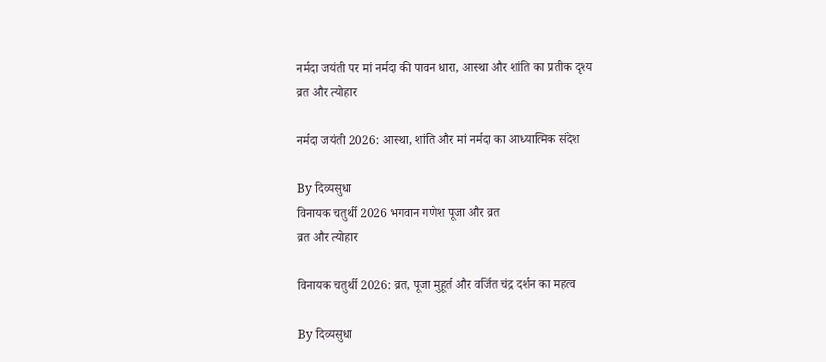नर्मदा जयंती पर मां नर्मदा की पावन धारा, आस्था और शांति का प्रतीक दृश्य
व्रत और त्योहार

नर्मदा जयंती 2026: आस्था, शांति और मां नर्मदा का आध्यात्मिक संदेश

By दिव्यसुधा
विनायक चतुर्थी 2026 भगवान गणेश पूजा और व्रत
व्रत और त्योहार

विनायक चतुर्थी 2026: व्रत, पूजा मुहूर्त और वर्जित चंद्र दर्शन का महत्व

By दिव्यसुधा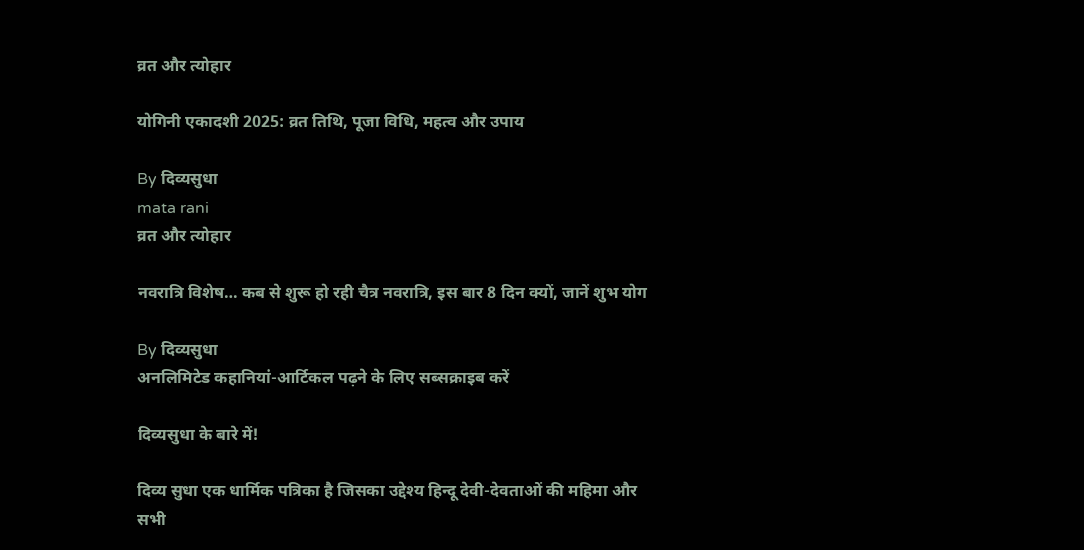व्रत और त्योहार

योगिनी एकादशी 2025: व्रत तिथि, पूजा विधि, महत्व और उपाय

By दिव्यसुधा
mata rani
व्रत और त्योहार

नवरात्रि विशेष… कब से शुरू हो रही चैत्र नवरात्रि, इस बार 8 दिन क्यों, जानें शुभ योग

By दिव्यसुधा
अनलिमिटेड कहानियां-आर्टिकल पढ़ने के लिए सब्सक्राइब करें

दिव्यसुधा के बारे में!

दिव्य सुधा एक धार्मिक पत्रिका है जिसका उद्देश्य हिन्दू देवी-देवताओं की महिमा और सभी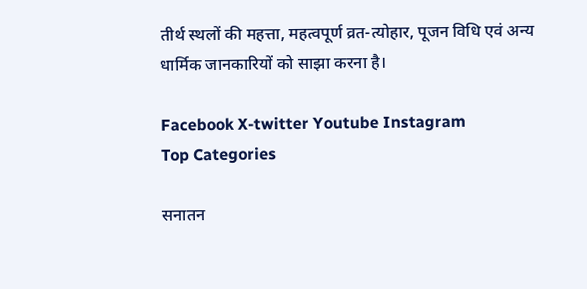तीर्थ स्थलों की महत्ता, महत्वपूर्ण व्रत-त्योहार, पूजन विधि एवं अन्य धार्मिक जानकारियों को साझा करना है।

Facebook X-twitter Youtube Instagram
Top Categories

सनातन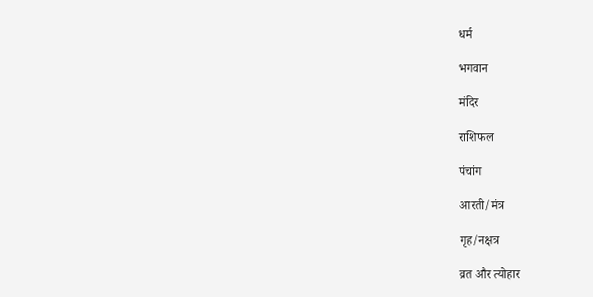धर्म

भगवान

मंदिर

राशिफल

पंचांग

आरती/मंत्र

गृह/नक्षत्र

व्रत और त्योहार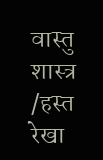वास्तु शास्त्र /हस्त रेखा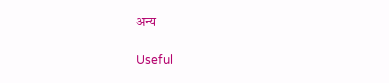अन्य

Useful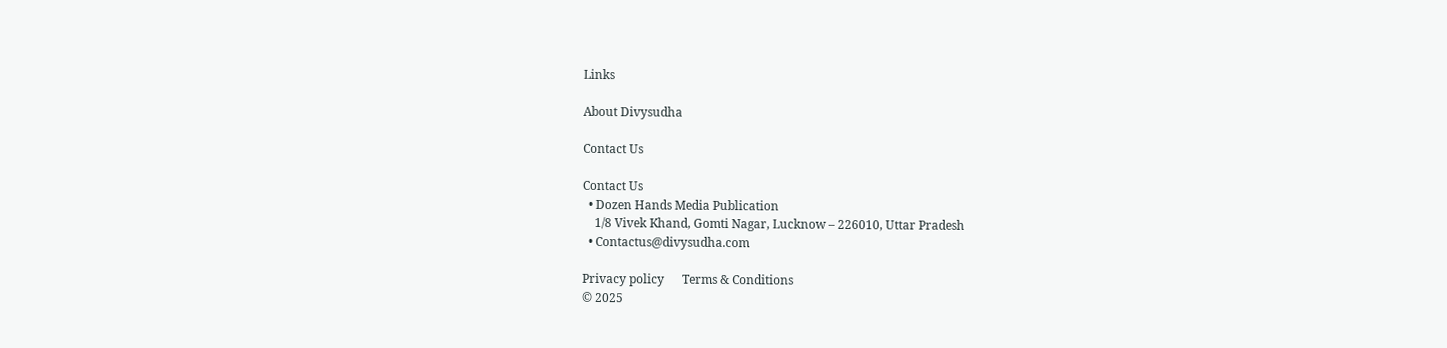Links

About Divysudha

Contact Us

Contact Us
  • Dozen Hands Media Publication
    1/8 Vivek Khand, Gomti Nagar, Lucknow – 226010, Uttar Pradesh
  • Contactus@divysudha.com

Privacy policy      Terms & Conditions
© 2025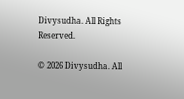Divysudha. All Rights Reserved.

© 2026 Divysudha. All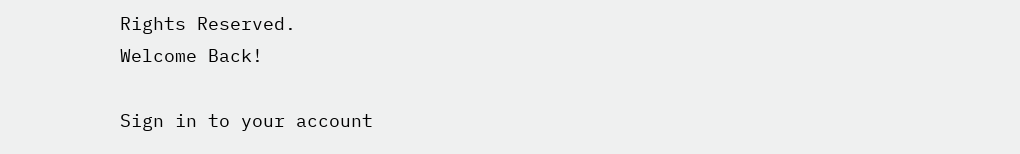Rights Reserved.
Welcome Back!

Sign in to your account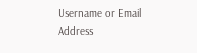Username or Email Address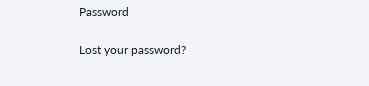Password

Lost your password?